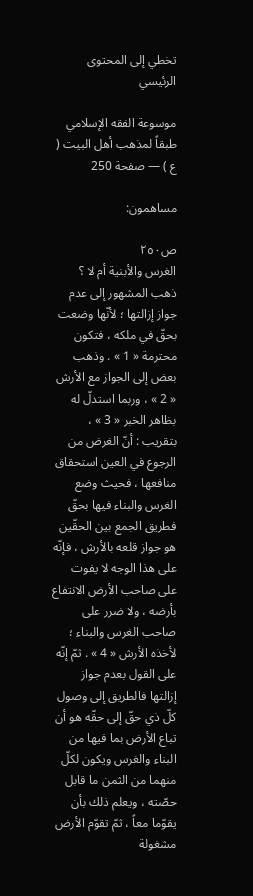تخطي إلى المحتوى الرئيسي

موسوعة الفقه الإسلامي طبقاً لمذهب أهل البيت ( ع ) — صفحة 250

مساهمون:

ص٢٥٠
الغرس والأبنية أم لا ؟ ذهب المشهور إلى عدم جواز إزالتها ؛ لأنّها وضعت بحقّ في ملكه ، فتكون محترمة « 1 » . وذهب بعض إلى الجواز مع الأرش « 2 » ، وربما استدلّ له بظاهر الخبر « 3 » ، بتقريب : أنّ الغرض من الرجوع في العين استحقاق منافعها ، فحيث وضع الغرس والبناء فيها بحقّ فطريق الجمع بين الحقّين هو جواز قلعه بالأرش ، فإنّه على هذا الوجه لا يفوت على صاحب الأرض الانتفاع بأرضه ، ولا ضرر على صاحب الغرس والبناء ؛ لأخذه الأرش « 4 » . ثمّ إنّه على القول بعدم جواز إزالتها فالطريق إلى وصول كلّ ذي حقّ إلى حقّه هو أن تباع الأرض بما فيها من البناء والغرس ويكون لكلّ منهما من الثمن ما قابل حصّته ، ويعلم ذلك بأن يقوّما معاً ، ثمّ تقوّم الأرض مشغولة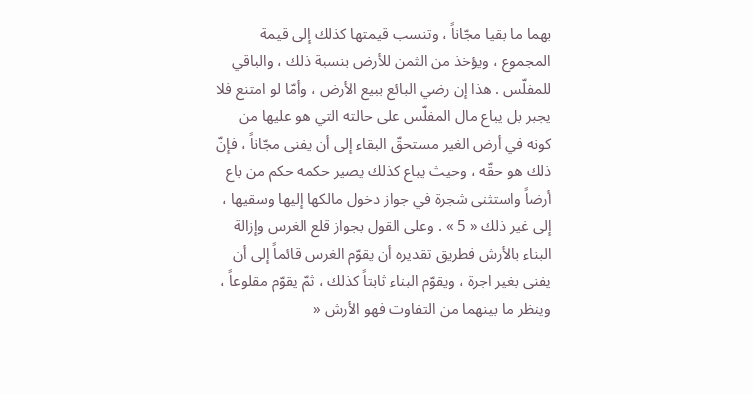بهما ما بقيا مجّاناً ، وتنسب قيمتها كذلك إلى قيمة المجموع ، ويؤخذ من الثمن للأرض بنسبة ذلك ، والباقي للمفلّس . هذا إن رضي البائع ببيع الأرض ، وأمّا لو امتنع فلا يجبر بل يباع مال المفلّس على حالته التي هو عليها من كونه في أرض الغير مستحقّ البقاء إلى أن يفنى مجّاناً ، فإنّ ذلك هو حقّه ، وحيث يباع كذلك يصير حكمه حكم من باع أرضاً واستثنى شجرة في جواز دخول مالكها إليها وسقيها ، إلى غير ذلك « 5 » . وعلى القول بجواز قلع الغرس وإزالة البناء بالأرش فطريق تقديره أن يقوّم الغرس قائماً إلى أن يفنى بغير اجرة ، ويقوّم البناء ثابتاً كذلك ، ثمّ يقوّم مقلوعاً ، وينظر ما بينهما من التفاوت فهو الأرش «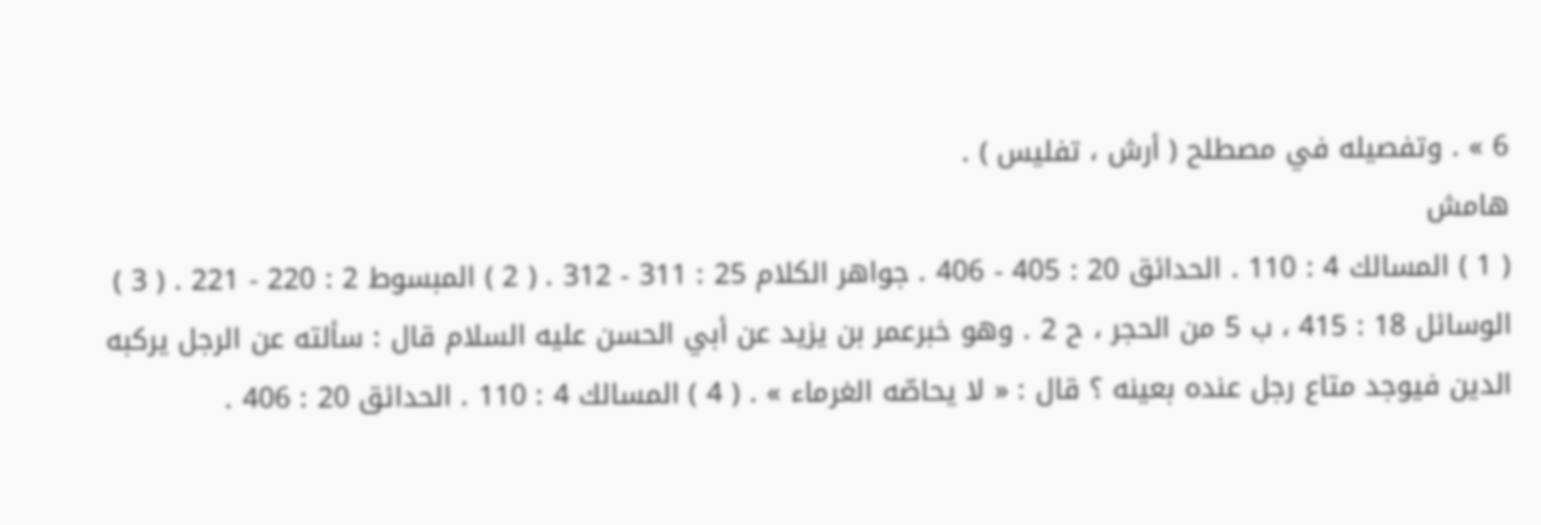6 » . وتفصيله في مصطلح ( أرش ، تفليس ) .
هامش
( 1 ) المسالك 4 : 110 . الحدائق 20 : 405 - 406 . جواهر الكلام 25 : 311 - 312 . ( 2 ) المبسوط 2 : 220 - 221 . ( 3 ) الوسائل 18 : 415 ، ب 5 من الحجر ، ح 2 . وهو خبرعمر بن يزيد عن أبي الحسن عليه السلام قال : سألته عن الرجل يركبه الدين فيوجد متاع رجل عنده بعينه ؟ قال : « لا يحاصّه الغرماء » . ( 4 ) المسالك 4 : 110 . الحدائق 20 : 406 .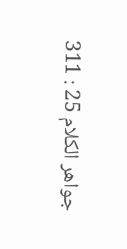جواهر الكلام 25 : 311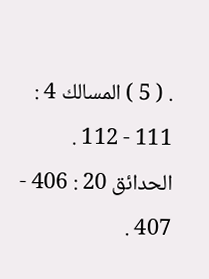. ( 5 ) المسالك 4 : 111 - 112 . الحدائق 20 : 406 - 407 .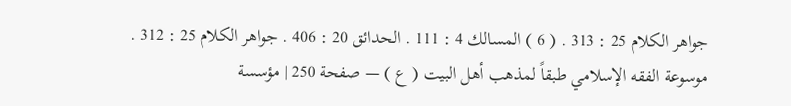جواهر الكلام 25 : 313 . ( 6 ) المسالك 4 : 111 . الحدائق 20 : 406 . جواهر الكلام 25 : 312 .
موسوعة الفقه الإسلامي طبقاً لمذهب أهل البيت ( ع ) — صفحة 250 | مؤسسة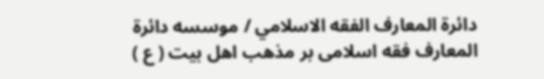دائرة المعارف الفقه الاسلامي / موسسه دائرة المعارف فقه اسلامى بر مذهب اهل بيت ( ع )